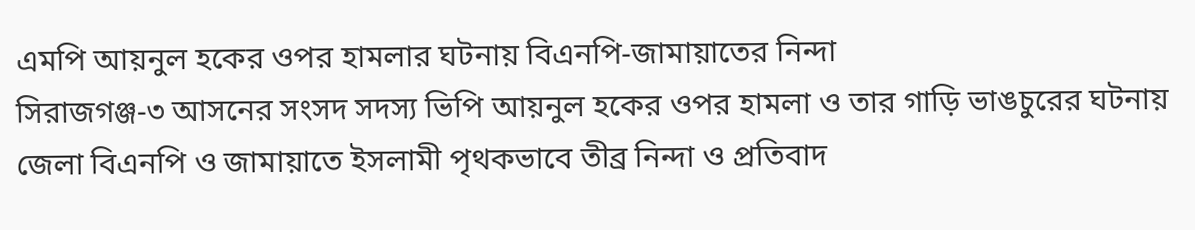এমপি আয়নুল হকের ওপর হামলার ঘটনায় বিএনপি-জামায়াতের নিন্দা
সিরাজগঞ্জ-৩ আসনের সংসদ সদস্য ভিপি আয়নুল হকের ওপর হামলা ও তার গাড়ি ভাঙচুরের ঘটনায় জেলা বিএনপি ও জামায়াতে ইসলামী পৃথকভাবে তীব্র নিন্দা ও প্রতিবাদ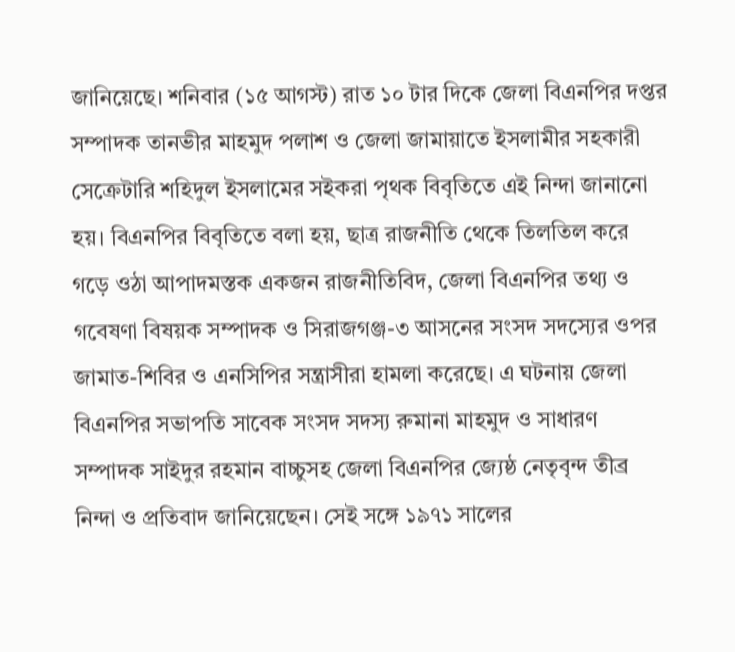জানিয়েছে। শনিবার (১৫ আগস্ট) রাত ১০ টার দিকে জেলা বিএনপির দপ্তর সম্পাদক তানভীর মাহমুদ পলাশ ও জেলা জামায়াতে ইসলামীর সহকারী সেক্রেটারি শহিদুল ইসলামের সইকরা পৃথক বিবৃতিতে এই নিন্দা জানানো হয়। বিএনপির বিবৃতিতে বলা হয়, ছাত্র রাজনীতি থেকে তিলতিল করে গড়ে ওঠা আপাদমস্তক একজন রাজনীতিবিদ, জেলা বিএনপির তথ্য ও গবেষণা বিষয়ক সম্পাদক ও সিরাজগঞ্জ-৩ আসনের সংসদ সদস্যের ওপর জামাত-শিবির ও এনসিপির সন্ত্রাসীরা হামলা করেছে। এ ঘটনায় জেলা বিএনপির সভাপতি সাবেক সংসদ সদস্য রুমানা মাহমুদ ও সাধারণ সম্পাদক সাইদুর রহমান বাচ্চুসহ জেলা বিএনপির জ্যেষ্ঠ নেতৃবৃন্দ তীব্র নিন্দা ও প্রতিবাদ জানিয়েছেন। সেই সঙ্গে ১৯৭১ সালের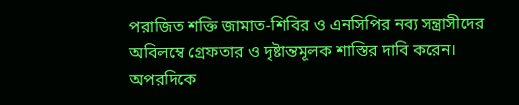পরাজিত শক্তি জামাত-শিবির ও এনসিপির নব্য সন্ত্রাসীদের অবিলম্বে গ্রেফতার ও দৃষ্টান্তমূলক শাস্তির দাবি করেন। অপরদিকে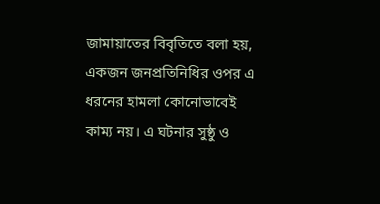জামায়াতের বিবৃতিতে বলা হয়, একজন জনপ্রতিনিধির ওপর এ ধরনের হামলা কোনোভাবেই কাম্য নয়। এ ঘটনার সুষ্ঠু ও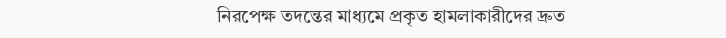নিরপেক্ষ তদন্তের মাধ্যমে প্রকৃত হামলাকারীদের দ্রুত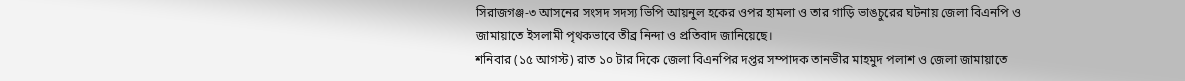সিরাজগঞ্জ-৩ আসনের সংসদ সদস্য ভিপি আয়নুল হকের ওপর হামলা ও তার গাড়ি ভাঙচুরের ঘটনায় জেলা বিএনপি ও জামায়াতে ইসলামী পৃথকভাবে তীব্র নিন্দা ও প্রতিবাদ জানিয়েছে।
শনিবার (১৫ আগস্ট) রাত ১০ টার দিকে জেলা বিএনপির দপ্তর সম্পাদক তানভীর মাহমুদ পলাশ ও জেলা জামায়াতে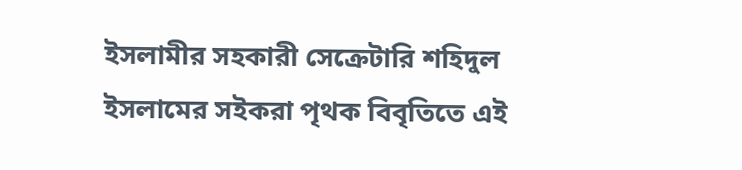ইসলামীর সহকারী সেক্রেটারি শহিদুল ইসলামের সইকরা পৃথক বিবৃতিতে এই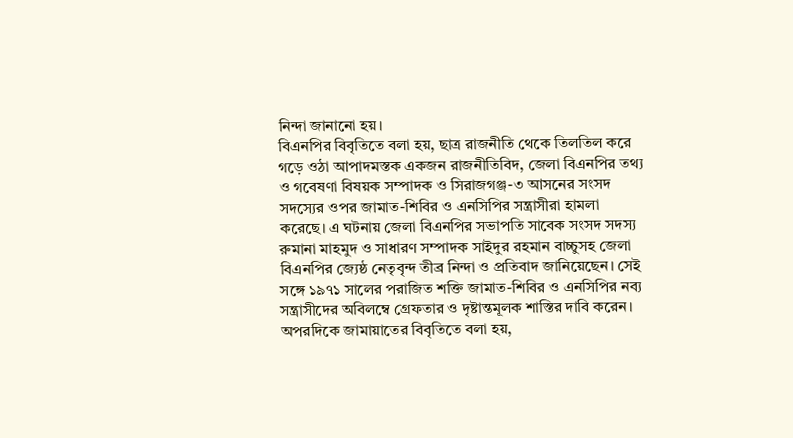নিন্দা জানানো হয়।
বিএনপির বিবৃতিতে বলা হয়, ছাত্র রাজনীতি থেকে তিলতিল করে গড়ে ওঠা আপাদমস্তক একজন রাজনীতিবিদ, জেলা বিএনপির তথ্য ও গবেষণা বিষয়ক সম্পাদক ও সিরাজগঞ্জ-৩ আসনের সংসদ সদস্যের ওপর জামাত-শিবির ও এনসিপির সন্ত্রাসীরা হামলা করেছে। এ ঘটনায় জেলা বিএনপির সভাপতি সাবেক সংসদ সদস্য রুমানা মাহমুদ ও সাধারণ সম্পাদক সাইদুর রহমান বাচ্চুসহ জেলা বিএনপির জ্যেষ্ঠ নেতৃবৃন্দ তীব্র নিন্দা ও প্রতিবাদ জানিয়েছেন। সেই সঙ্গে ১৯৭১ সালের পরাজিত শক্তি জামাত-শিবির ও এনসিপির নব্য সন্ত্রাসীদের অবিলম্বে গ্রেফতার ও দৃষ্টান্তমূলক শাস্তির দাবি করেন।
অপরদিকে জামায়াতের বিবৃতিতে বলা হয়,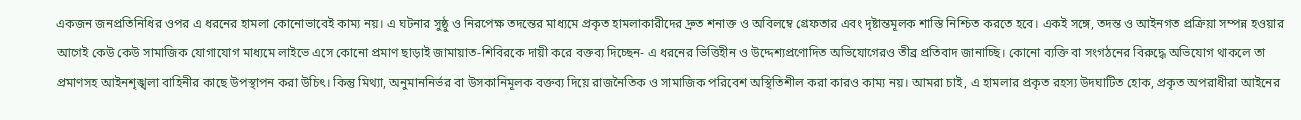একজন জনপ্রতিনিধির ওপর এ ধরনের হামলা কোনোভাবেই কাম্য নয়। এ ঘটনার সুষ্ঠু ও নিরপেক্ষ তদন্তের মাধ্যমে প্রকৃত হামলাকারীদের দ্রুত শনাক্ত ও অবিলম্বে গ্রেফতার এবং দৃষ্টান্তমূলক শাস্তি নিশ্চিত করতে হবে। একই সঙ্গে, তদন্ত ও আইনগত প্রক্রিয়া সম্পন্ন হওয়ার আগেই কেউ কেউ সামাজিক যোগাযোগ মাধ্যমে লাইভে এসে কোনো প্রমাণ ছাড়াই জামায়াত-শিবিরকে দায়ী করে বক্তব্য দিচ্ছেন- এ ধরনের ভিত্তিহীন ও উদ্দেশ্যপ্রণোদিত অভিযোগেরও তীব্র প্রতিবাদ জানাচ্ছি। কোনো ব্যক্তি বা সংগঠনের বিরুদ্ধে অভিযোগ থাকলে তা প্রমাণসহ আইনশৃঙ্খলা বাহিনীর কাছে উপস্থাপন করা উচিৎ। কিন্তু মিথ্যা, অনুমাননির্ভর বা উসকানিমূলক বক্তব্য দিয়ে রাজনৈতিক ও সামাজিক পরিবেশ অস্থিতিশীল করা কারও কাম্য নয়। আমরা চাই, এ হামলার প্রকৃত রহস্য উদঘাটিত হোক, প্রকৃত অপরাধীরা আইনের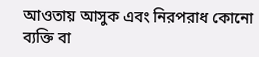আওতায় আসুক এবং নিরপরাধ কোনো ব্যক্তি বা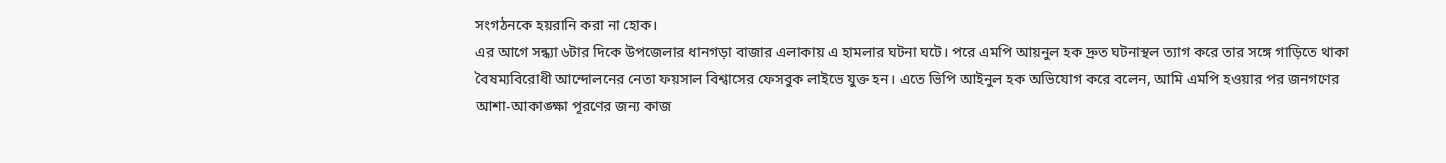সংগঠনকে হয়রানি করা না হোক।
এর আগে সন্ধ্যা ৬টার দিকে উপজেলার ধানগড়া বাজার এলাকায় এ হামলার ঘটনা ঘটে। পরে এমপি আয়নুল হক দ্রুত ঘটনাস্থল ত্যাগ করে তার সঙ্গে গাড়িতে থাকা বৈষম্যবিরোধী আন্দোলনের নেতা ফয়সাল বিশ্বাসের ফেসবুক লাইভে যুক্ত হন। এতে ভিপি আইনুল হক অভিযোগ করে বলেন, আমি এমপি হওয়ার পর জনগণের আশা-আকাঙ্ক্ষা পূরণের জন্য কাজ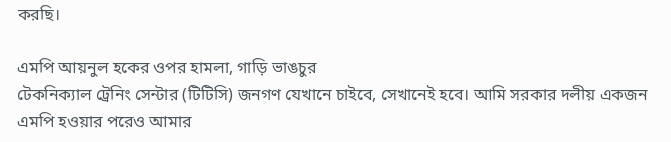করছি।

এমপি আয়নুল হকের ওপর হামলা, গাড়ি ভাঙচুর
টেকনিক্যাল ট্রেনিং সেন্টার (টিটিসি) জনগণ যেখানে চাইবে, সেখানেই হবে। আমি সরকার দলীয় একজন এমপি হওয়ার পরেও আমার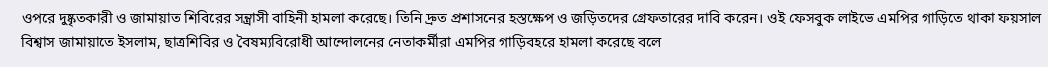ওপরে দুষ্কৃতকারী ও জামায়াত শিবিরের সন্ত্রাসী বাহিনী হামলা করেছে। তিনি দ্রুত প্রশাসনের হস্তক্ষেপ ও জড়িতদের গ্রেফতারের দাবি করেন। ওই ফেসবুক লাইভে এমপির গাড়িতে থাকা ফয়সাল বিশ্বাস জামায়াতে ইসলাম, ছাত্রশিবির ও বৈষম্যবিরোধী আন্দোলনের নেতাকর্মীরা এমপির গাড়িবহরে হামলা করেছে বলে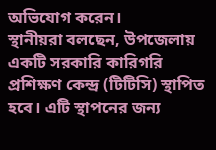অভিযোগ করেন।
স্থানীয়রা বলছেন, উপজেলায় একটি সরকারি কারিগরি প্রশিক্ষণ কেন্দ্র (টিটিসি) স্থাপিত হবে। এটি স্থাপনের জন্য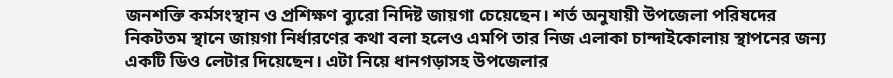জনশক্তি কর্মসংস্থান ও প্রশিক্ষণ ব্যুরো নিদিষ্ট জায়গা চেয়েছেন। শর্ত অনুযায়ী উপজেলা পরিষদের নিকটতম স্থানে জায়গা নির্ধারণের কথা বলা হলেও এমপি তার নিজ এলাকা চান্দাইকোলায় স্থাপনের জন্য একটি ডিও লেটার দিয়েছেন। এটা নিয়ে ধানগড়াসহ উপজেলার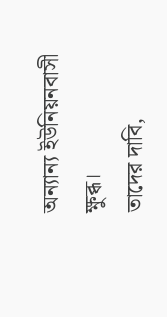অন্যান্য ইউনিয়নবাসী ক্ষুব্ধ।
তাদের দাবি,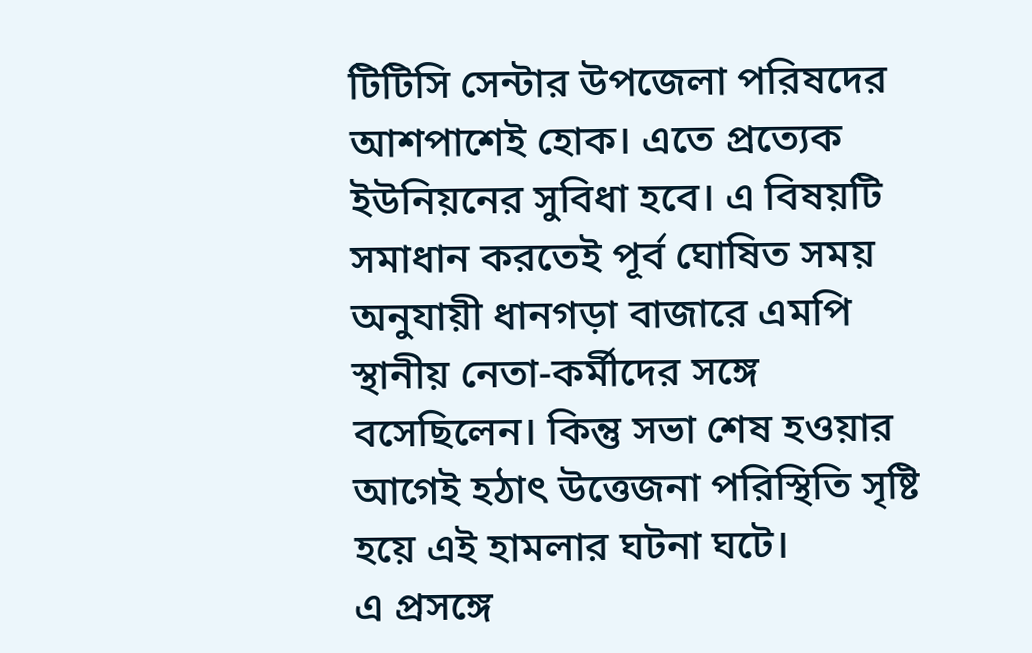টিটিসি সেন্টার উপজেলা পরিষদের আশপাশেই হোক। এতে প্রত্যেক ইউনিয়নের সুবিধা হবে। এ বিষয়টি সমাধান করতেই পূর্ব ঘোষিত সময় অনুযায়ী ধানগড়া বাজারে এমপি স্থানীয় নেতা-কর্মীদের সঙ্গে বসেছিলেন। কিন্তু সভা শেষ হওয়ার আগেই হঠাৎ উত্তেজনা পরিস্থিতি সৃষ্টি হয়ে এই হামলার ঘটনা ঘটে।
এ প্রসঙ্গে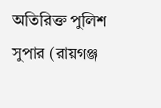অতিরিক্ত পুলিশ সুপার (রায়গঞ্জ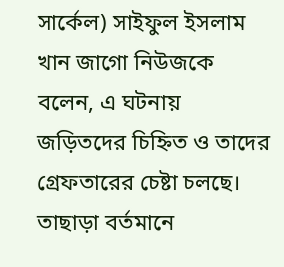সার্কেল) সাইফুল ইসলাম খান জাগো নিউজকে বলেন, এ ঘটনায় জড়িতদের চিহ্নিত ও তাদের গ্রেফতারের চেষ্টা চলছে। তাছাড়া বর্তমানে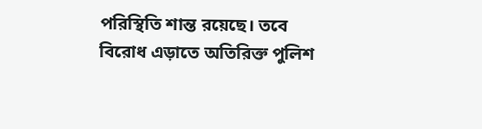পরিস্থিতি শান্ত রয়েছে। তবে বিরোধ এড়াতে অতিরিক্ত পুলিশ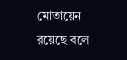মোতায়েন রয়েছে বলে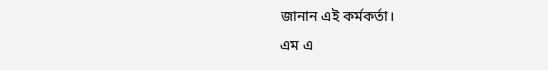জানান এই কর্মকর্তা।
এম এ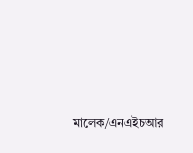মালেক/এনএইচআর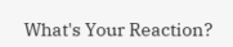What's Your Reaction?